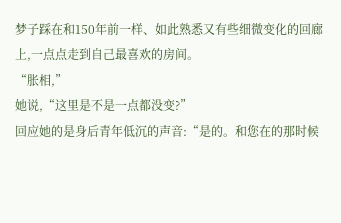梦子踩在和150年前一样、如此熟悉又有些细微变化的回廊上,一点点走到自己最喜欢的房间。
“胀相,”
她说,“这里是不是一点都没变?”
回应她的是身后青年低沉的声音:“是的。和您在的那时候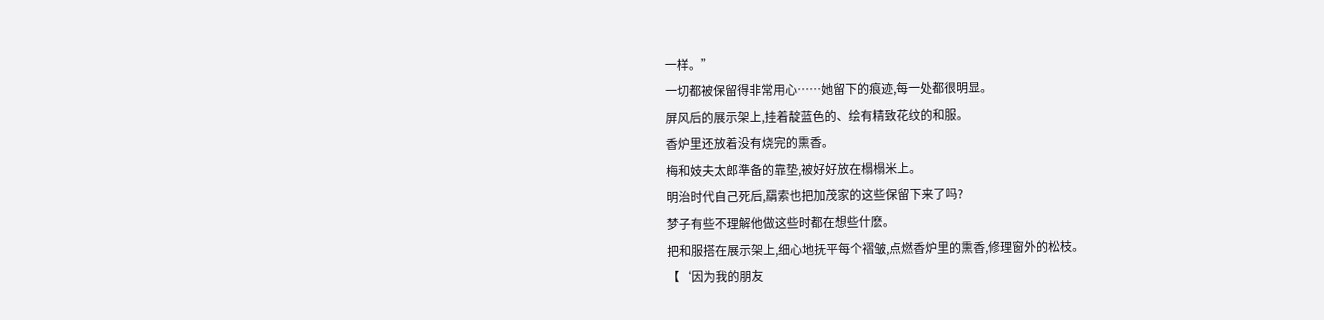一样。”
一切都被保留得非常用心……她留下的痕迹,每一处都很明显。
屏风后的展示架上,挂着靛蓝色的、绘有精致花纹的和服。
香炉里还放着没有烧完的熏香。
梅和妓夫太郎準备的靠垫,被好好放在榻榻米上。
明治时代自己死后,羂索也把加茂家的这些保留下来了吗?
梦子有些不理解他做这些时都在想些什麽。
把和服搭在展示架上,细心地抚平每个褶皱,点燃香炉里的熏香,修理窗外的松枝。
【‘因为我的朋友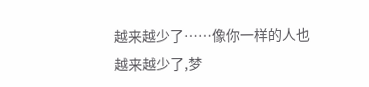越来越少了……像你一样的人也越来越少了,梦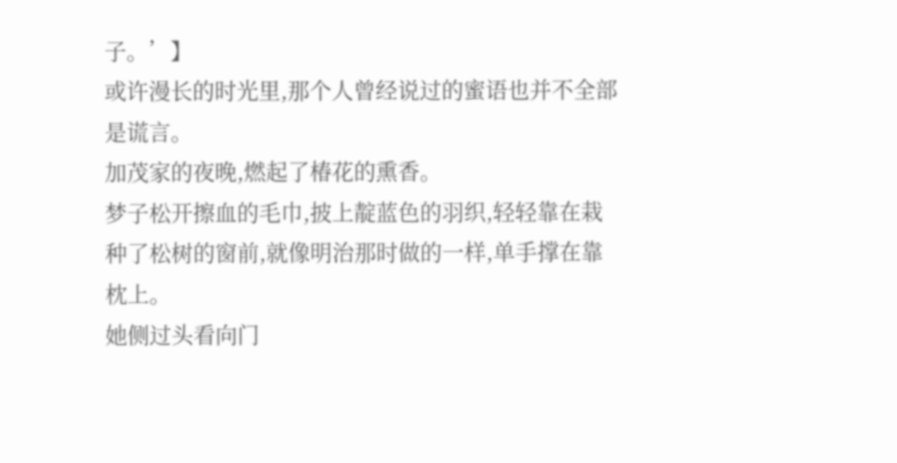子。’】
或许漫长的时光里,那个人曾经说过的蜜语也并不全部是谎言。
加茂家的夜晚,燃起了椿花的熏香。
梦子松开擦血的毛巾,披上靛蓝色的羽织,轻轻靠在栽种了松树的窗前,就像明治那时做的一样,单手撑在靠枕上。
她侧过头看向门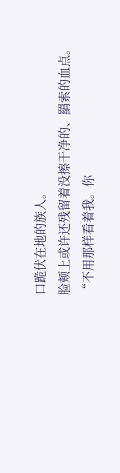口跪伏在地的族人。
脸颊上或许还残留着没擦干净的、羂索的血点。
“不用那样看着我。你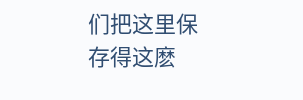们把这里保存得这麽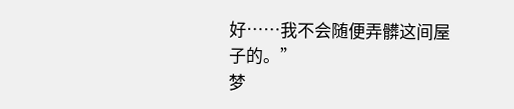好……我不会随便弄髒这间屋子的。”
梦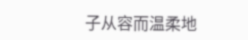子从容而温柔地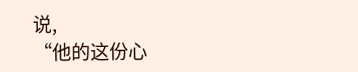说,
“他的这份心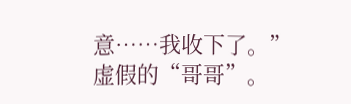意……我收下了。”
虚假的“哥哥”。